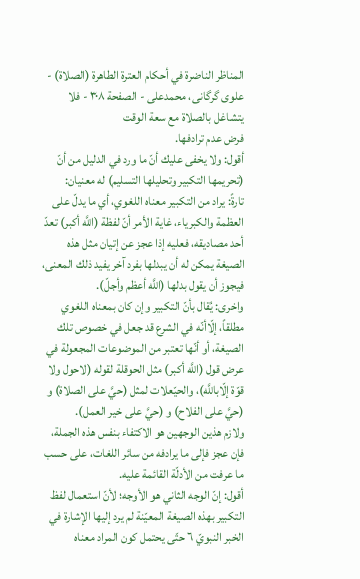المناظر الناضرة في أحکام العترة الطاهرة (الصلاة) - علوی گرگانی، محمدعلی - الصفحة ٣٠٨ - فلا يتشاغل بالصلاة مع سعة الوقت
فرض عدم ترادفها.
أقول: ولا يخفى عليك أنّ ما ورد في الدليل من أنّ (تحريمها التكبير وتحليلها التسليم) له معنيان:
تارةً: يراد من التكبير معناه اللغوي، أي ما يدلّ على العظمة والكبرياء، غاية الأمر أنّ لفظة (اللَّه أكبر) تعدّ أحد مصاديقه، فعليه إذا عجز عن إتيان مثل هذه الصيغة يمكن له أن يبدلها بفرد آخر يفيد ذلك المعنى، فيجوز أن يقول بدلها (اللَّه أعظم وأجلّ).
واخرى: يُقال بأنّ التكبير وإن كان بمعناه اللغوي مطلقاً، إلّاأنّه في الشرع قد جعل في خصوص تلك الصيغة، أو أنّها تعتبر من الموضوعات المجعولة في عرض قول (اللَّه أكبر) مثل الحوقلة لقوله (لاحول ولا قوّة إلّاباللَّه)، والحيّعلات لمثل (حيَّ على الصلاة) و (حيَّ على الفلاح) و (حيَّ على خير العمل).
ولازم هذين الوجهين هو الاكتفاء بنفس هذه الجملة، فإن عجز فإلى ما يرادفه من سائر اللغات، على حسب ما عرفت من الأدلّة القائمة عليه.
أقول: إنّ الوجه الثاني هو الأوجه؛ لأنّ استعمال لفظ التكبير بهذه الصيغة المعيّنة لم يرد إليها الإشارة في الخبر النبويّ ٦ حتّى يحتمل كون المراد معناه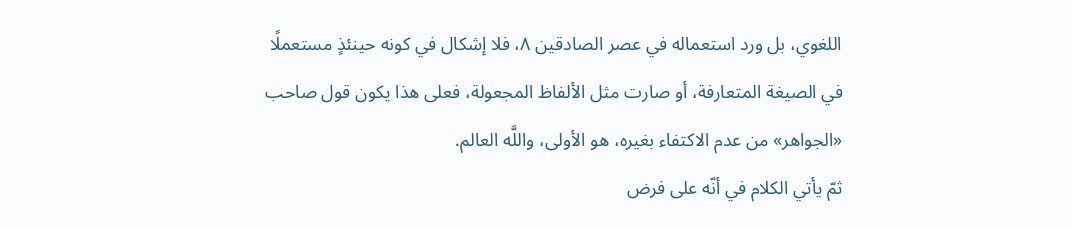اللغوي، بل ورد استعماله في عصر الصادقين ٨، فلا إشكال في كونه حينئذٍ مستعملًا في الصيغة المتعارفة، أو صارت مثل الألفاظ المجعولة، فعلى هذا يكون قول صاحب «الجواهر» من عدم الاكتفاء بغيره، هو الأولى، واللَّه العالم.
ثمّ يأتي الكلام في أنّه على فرض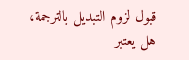قبول لزوم التبديل بالترجمة، هل يعتبر